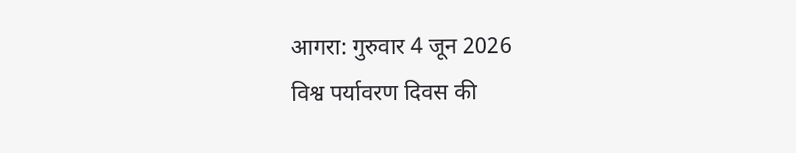आगरा: गुरुवार 4 जून 2026
विश्व पर्यावरण दिवस की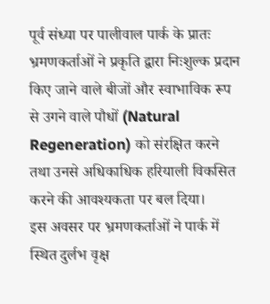पूर्व संध्या पर पालीवाल पार्क के प्रातः भ्रमणकर्ताओं ने प्रकृति द्वारा निःशुल्क प्रदान किए जाने वाले बीजों और स्वाभाविक रूप से उगने वाले पौधों (Natural Regeneration) को संरक्षित करने तथा उनसे अधिकाधिक हरियाली विकसित करने की आवश्यकता पर बल दिया।
इस अवसर पर भ्रमणकर्ताओं ने पार्क में स्थित दुर्लभ वृक्ष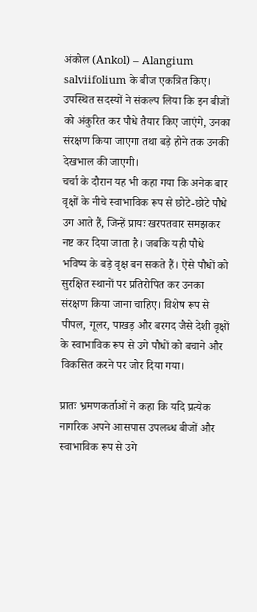अंकोल (Ankol) – Alangium salviifolium के बीज एकत्रित किए। उपस्थित सदस्यों ने संकल्प लिया कि इन बीजों को अंकुरित कर पौधे तैयार किए जाएंगे, उनका संरक्षण किया जाएगा तथा बड़े होने तक उनकी देखभाल की जाएगी।
चर्चा के दौरान यह भी कहा गया कि अनेक बार वृक्षों के नीचे स्वाभाविक रूप से छोटे-छोटे पौधे उग आते हैं, जिन्हें प्रायः खरपतवार समझकर नष्ट कर दिया जाता है। जबकि यही पौधे भविष्य के बड़े वृक्ष बन सकते हैं। ऐसे पौधों को सुरक्षित स्थानों पर प्रतिरोपित कर उनका संरक्षण किया जाना चाहिए। विशेष रूप से पीपल, गूलर, पाखड़ और बरगद जैसे देशी वृक्षों के स्वाभाविक रूप से उगे पौधों को बचाने और विकसित करने पर जोर दिया गया।

प्रातः भ्रमणकर्ताओं ने कहा कि यदि प्रत्येक नागरिक अपने आसपास उपलब्ध बीजों और स्वाभाविक रूप से उगे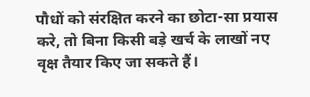पौधों को संरक्षित करने का छोटा-सा प्रयास करे, तो बिना किसी बड़े खर्च के लाखों नए वृक्ष तैयार किए जा सकते हैं।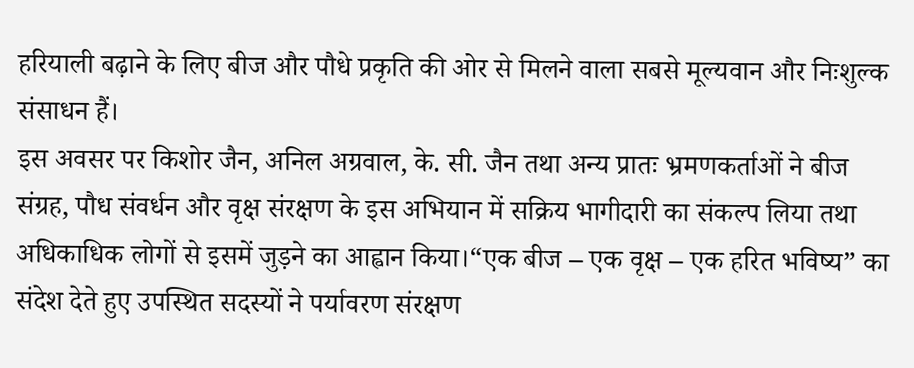हरियाली बढ़ाने के लिए बीज और पौधे प्रकृति की ओर से मिलने वाला सबसे मूल्यवान और निःशुल्क संसाधन हैं।
इस अवसर पर किशोर जैन, अनिल अग्रवाल, के. सी. जैन तथा अन्य प्रातः भ्रमणकर्ताओं ने बीज संग्रह, पौध संवर्धन और वृक्ष संरक्षण के इस अभियान में सक्रिय भागीदारी का संकल्प लिया तथा अधिकाधिक लोगों से इसमें जुड़ने का आह्वान किया।“एक बीज – एक वृक्ष – एक हरित भविष्य” का संदेश देते हुए उपस्थित सदस्यों ने पर्यावरण संरक्षण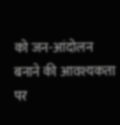को जन-आंदोलन बनाने की आवश्यकता पर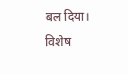बल दिया।
विशेष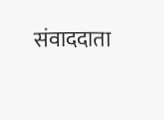संवाददाता